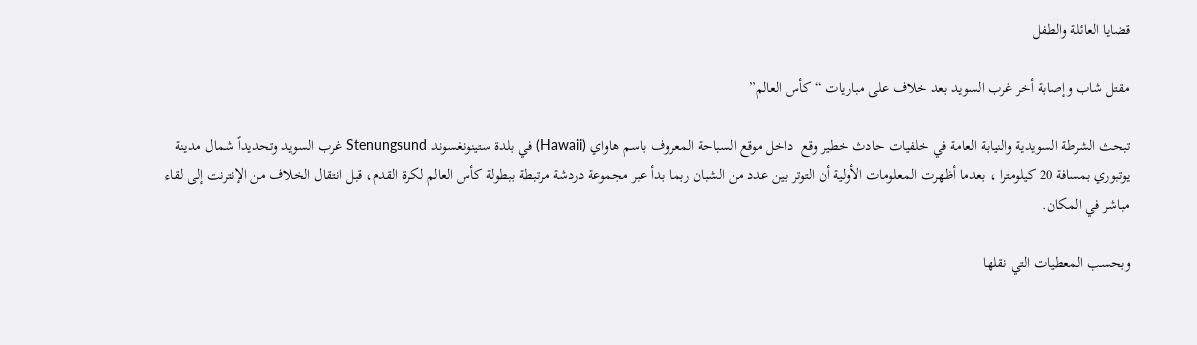قضايا العائلة والطفل

مقتل شاب وإصابة أخر غرب السويد بعد خلاف على مباريات “كأس العالم”

تبحث الشرطة السويدية والنيابة العامة في خلفيات حادث خطير وقع  داخل موقع السباحة المعروف باسم هاواي (Hawaii) في بلدة ستينونغسوند Stenungsund غرب السويد وتحديداً شمال مدينة يوتبوري بمسافة 20 كيلومترا ، بعدما أظهرت المعلومات الأولية أن التوتر بين عدد من الشبان ربما بدأ عبر مجموعة دردشة مرتبطة ببطولة كأس العالم لكرة القدم، قبل انتقال الخلاف من الإنترنت إلى لقاء مباشر في المكان.

وبحسب المعطيات التي نقلها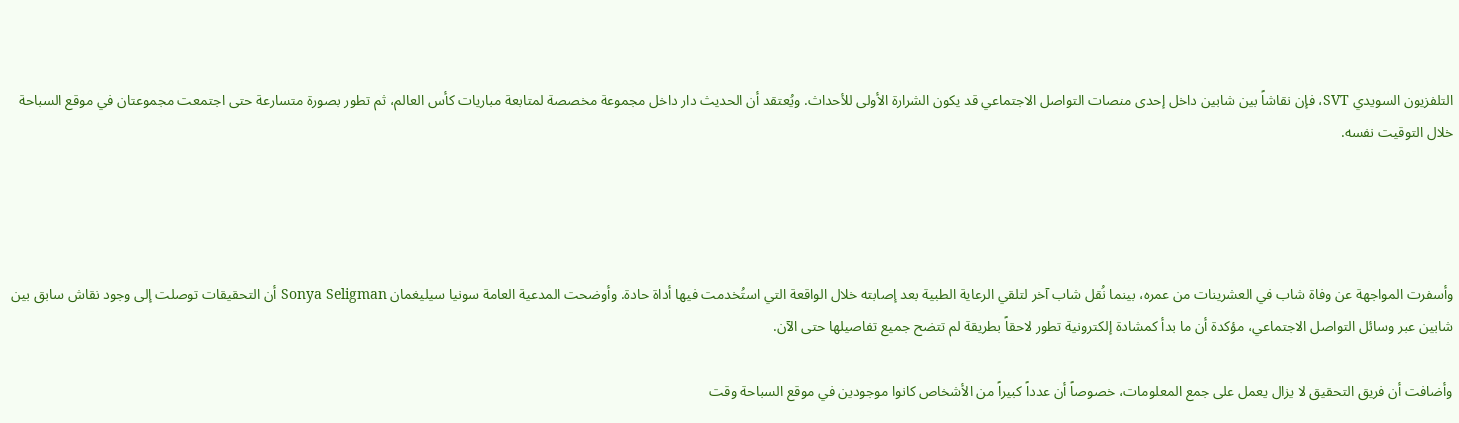التلفزيون السويدي SVT، فإن نقاشاً بين شابين داخل إحدى منصات التواصل الاجتماعي قد يكون الشرارة الأولى للأحداث. ويُعتقد أن الحديث دار داخل مجموعة مخصصة لمتابعة مباريات كأس العالم، ثم تطور بصورة متسارعة حتى اجتمعت مجموعتان في موقع السباحة خلال التوقيت نفسه.




وأسفرت المواجهة عن وفاة شاب في العشرينات من عمره، بينما نُقل شاب آخر لتلقي الرعاية الطبية بعد إصابته خلال الواقعة التي استُخدمت فيها أداة حادة. وأوضحت المدعية العامة سونيا سيليغمان Sonya Seligman أن التحقيقات توصلت إلى وجود نقاش سابق بين شابين عبر وسائل التواصل الاجتماعي، مؤكدة أن ما بدأ كمشادة إلكترونية تطور لاحقاً بطريقة لم تتضح جميع تفاصيلها حتى الآن.

وأضافت أن فريق التحقيق لا يزال يعمل على جمع المعلومات، خصوصاً أن عدداً كبيراً من الأشخاص كانوا موجودين في موقع السباحة وقت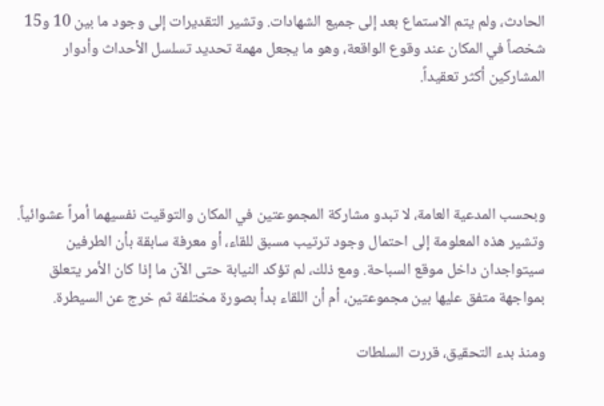الحادث، ولم يتم الاستماع بعد إلى جميع الشهادات. وتشير التقديرات إلى وجود ما بين 10 و15 شخصاً في المكان عند وقوع الواقعة، وهو ما يجعل مهمة تحديد تسلسل الأحداث وأدوار المشاركين أكثر تعقيداً.




وبحسب المدعية العامة، لا تبدو مشاركة المجموعتين في المكان والتوقيت نفسيهما أمراً عشوائياً. وتشير هذه المعلومة إلى احتمال وجود ترتيب مسبق للقاء، أو معرفة سابقة بأن الطرفين سيتواجدان داخل موقع السباحة. ومع ذلك، لم تؤكد النيابة حتى الآن ما إذا كان الأمر يتعلق بمواجهة متفق عليها بين مجموعتين، أم أن اللقاء بدأ بصورة مختلفة ثم خرج عن السيطرة.

ومنذ بدء التحقيق، قررت السلطات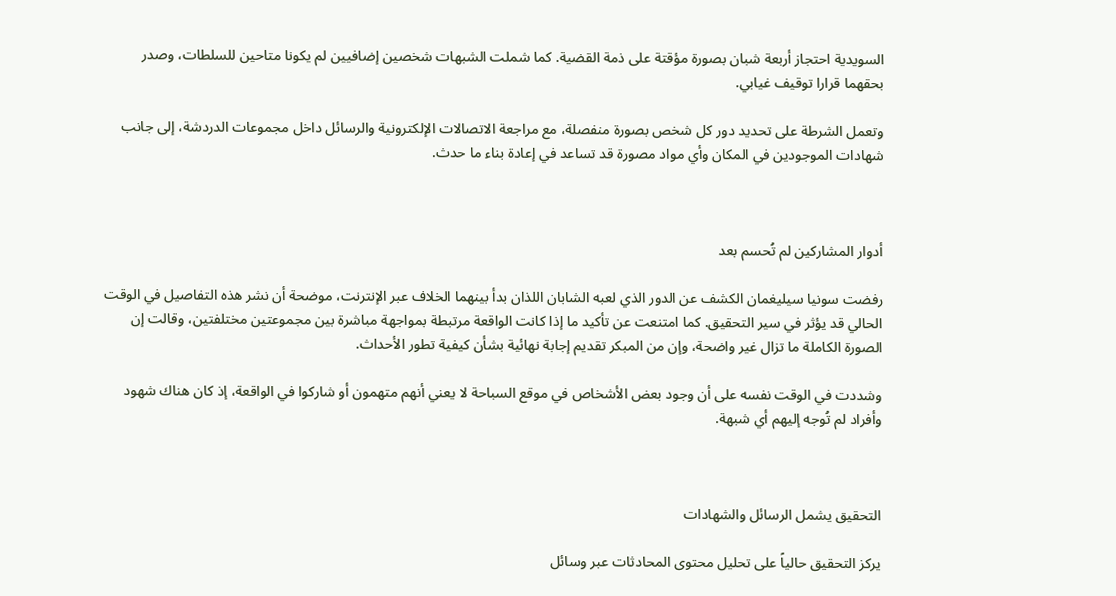السويدية احتجاز أربعة شبان بصورة مؤقتة على ذمة القضية. كما شملت الشبهات شخصين إضافيين لم يكونا متاحين للسلطات، وصدر بحقهما قرارا توقيف غيابي.

وتعمل الشرطة على تحديد دور كل شخص بصورة منفصلة، مع مراجعة الاتصالات الإلكترونية والرسائل داخل مجموعات الدردشة، إلى جانب شهادات الموجودين في المكان وأي مواد مصورة قد تساعد في إعادة بناء ما حدث.



أدوار المشاركين لم تُحسم بعد

رفضت سونيا سيليغمان الكشف عن الدور الذي لعبه الشابان اللذان بدأ بينهما الخلاف عبر الإنترنت، موضحة أن نشر هذه التفاصيل في الوقت الحالي قد يؤثر في سير التحقيق. كما امتنعت عن تأكيد ما إذا كانت الواقعة مرتبطة بمواجهة مباشرة بين مجموعتين مختلفتين، وقالت إن الصورة الكاملة ما تزال غير واضحة، وإن من المبكر تقديم إجابة نهائية بشأن كيفية تطور الأحداث.

وشددت في الوقت نفسه على أن وجود بعض الأشخاص في موقع السباحة لا يعني أنهم متهمون أو شاركوا في الواقعة، إذ كان هناك شهود وأفراد لم تُوجه إليهم أي شبهة.



التحقيق يشمل الرسائل والشهادات

يركز التحقيق حالياً على تحليل محتوى المحادثات عبر وسائل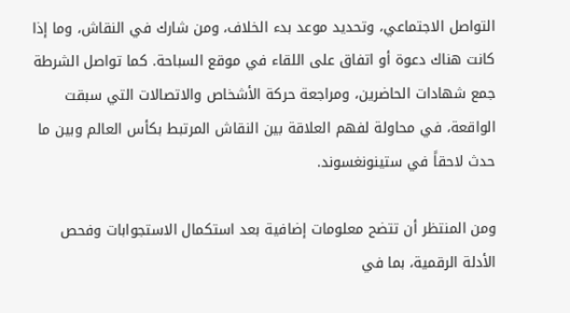التواصل الاجتماعي، وتحديد موعد بدء الخلاف، ومن شارك في النقاش، وما إذا كانت هناك دعوة أو اتفاق على اللقاء في موقع السباحة. كما تواصل الشرطة جمع شهادات الحاضرين، ومراجعة حركة الأشخاص والاتصالات التي سبقت الواقعة، في محاولة لفهم العلاقة بين النقاش المرتبط بكأس العالم وبين ما حدث لاحقاً في ستينونغسوند.

ومن المنتظر أن تتضح معلومات إضافية بعد استكمال الاستجوابات وفحص الأدلة الرقمية، بما في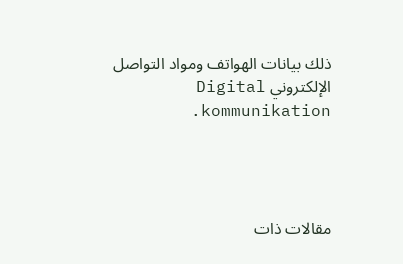ذلك بيانات الهواتف ومواد التواصل الإلكتروني Digital kommunikation.




مقالات ذات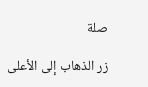صلة

زر الذهاب إلى الأعلى